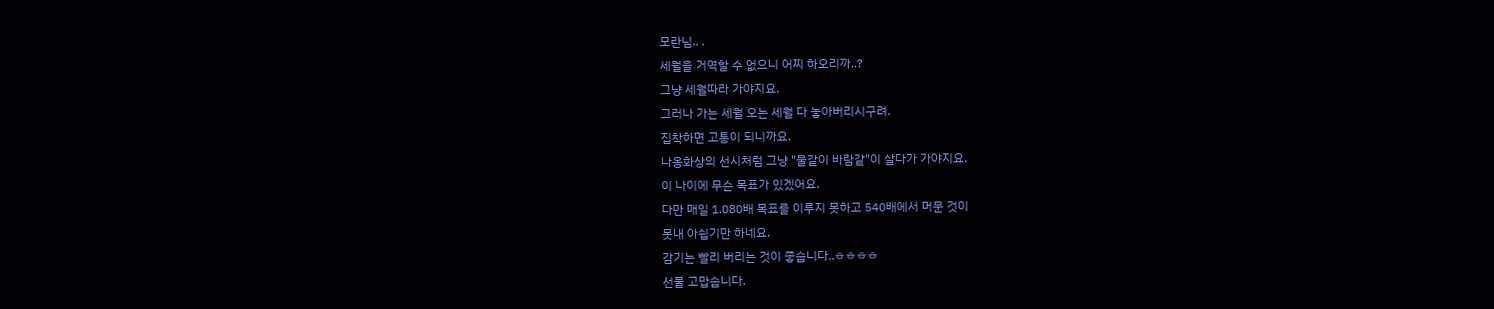모란님.. .
세월을 거역할 수 없으니 어찌 하오리까..?
그냥 세월따라 가야지요.
그러나 가는 세월 오는 세월 다 놓아버리시구려.
집착하면 고통이 되니까요.
나옹화상의 선시처럼 그냥 "물같이 바람같"이 살다가 가야지요.
이 나이에 무슨 목표가 있겠어요.
다만 매일 1.080배 목표를 이루지 못하고 540배에서 머문 것이
못내 아쉽기만 하네요.
감기는 빨리 버리는 것이 좋습니다..ㅎㅎㅎㅎ
선물 고맙습니다.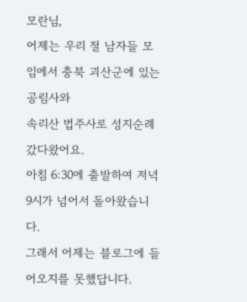모란님,
어제는 우리 절 남자들 모임에서 충북 괴산군에 있는 공림사와
속리산 법주사로 성지순례 갔다왔어요.
아침 6:30에 출발하여 저녁 9시가 넘어서 돌아왔습니다.
그래서 어제는 블로그에 들어오지를 못했답니다.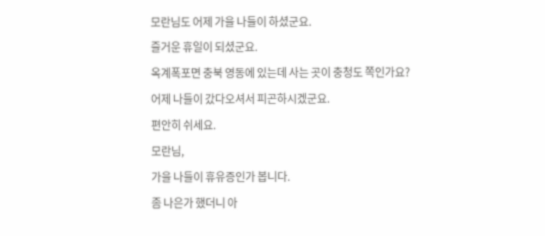모란님도 어제 가을 나들이 하셨군요.
즐거운 휴일이 되셨군요.
옥계폭포면 충북 영동에 있는데 사는 곳이 충청도 쪽인가요?
어제 나들이 갔다오셔서 피곤하시겠군요.
편안히 쉬세요.
모란님,
가을 나들이 휴유증인가 봅니다.
좀 나은가 했더니 아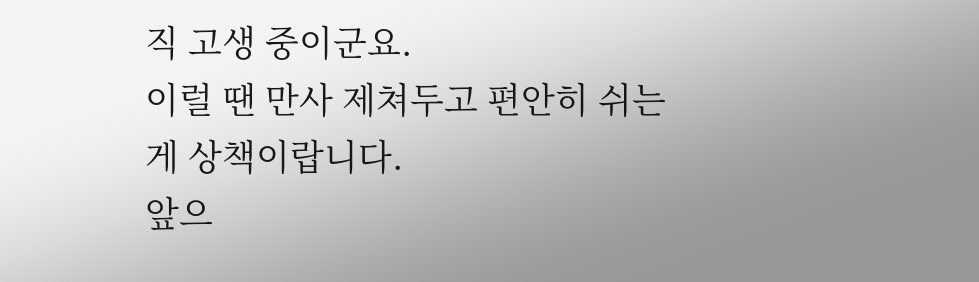직 고생 중이군요.
이럴 땐 만사 제쳐두고 편안히 쉬는게 상책이랍니다.
앞으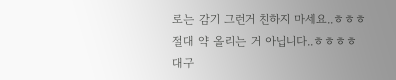로는 감기 그런거 친하지 마세요..ㅎㅎㅎ
절대 약 올리는 거 아닙니다..ㅎㅎㅎㅎ
대구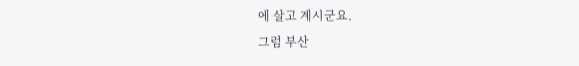에 살고 계시군요.
그럼 부산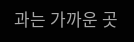과는 가까운 곳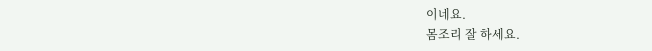이네요.
몸조리 잘 하세요.